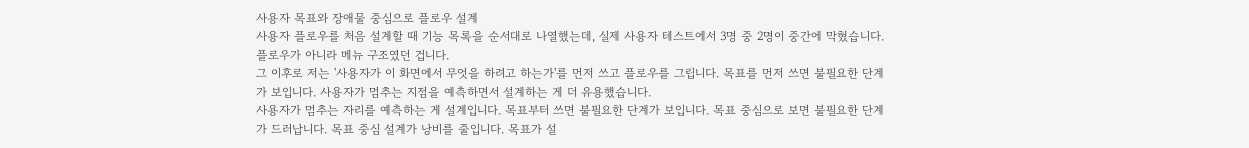사용자 목표와 장애물 중심으로 플로우 설계
사용자 플로우를 처음 설계할 때 기능 목록을 순서대로 나열했는데, 실제 사용자 테스트에서 3명 중 2명이 중간에 막혔습니다. 플로우가 아니라 메뉴 구조였던 겁니다.
그 이후로 저는 '사용자가 이 화면에서 무엇을 하려고 하는가'를 먼저 쓰고 플로우를 그립니다. 목표를 먼저 쓰면 불필요한 단계가 보입니다. 사용자가 멈추는 지점을 예측하면서 설계하는 게 더 유용했습니다.
사용자가 멈추는 자리를 예측하는 게 설계입니다. 목표부터 쓰면 불필요한 단계가 보입니다. 목표 중심으로 보면 불필요한 단계가 드러납니다. 목표 중심 설계가 낭비를 줄입니다. 목표가 설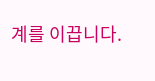계를 이끕니다.